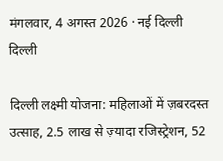मंगलवार, 4 अगस्त 2026 · नई दिल्ली
दिल्ली

दिल्ली लक्ष्मी योजना: महिलाओं में ज़बरदस्त उत्साह, 2.5 लाख से ज़्यादा रजिस्ट्रेशन, 52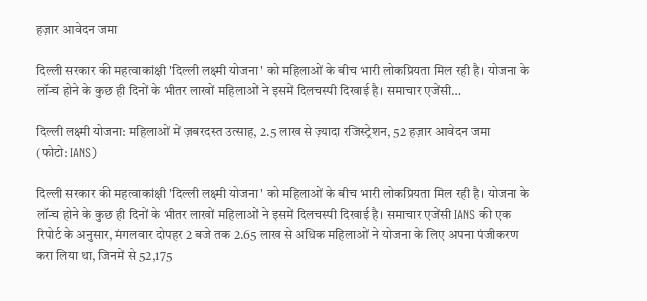हज़ार आवेदन जमा

दिल्ली सरकार की महत्वाकांक्षी 'दिल्ली लक्ष्मी योजना' को महिलाओं के बीच भारी लोकप्रियता मिल रही है। योजना के लॉन्च होने के कुछ ही दिनों के भीतर लाखों महिलाओं ने इसमें दिलचस्पी दिखाई है। समाचार एजेंसी…

दिल्ली लक्ष्मी योजना: महिलाओं में ज़बरदस्त उत्साह, 2.5 लाख से ज़्यादा रजिस्ट्रेशन, 52 हज़ार आवेदन जमा
(फोटो: IANS)

दिल्ली सरकार की महत्वाकांक्षी 'दिल्ली लक्ष्मी योजना' को महिलाओं के बीच भारी लोकप्रियता मिल रही है। योजना के लॉन्च होने के कुछ ही दिनों के भीतर लाखों महिलाओं ने इसमें दिलचस्पी दिखाई है। समाचार एजेंसी IANS की एक रिपोर्ट के अनुसार, मंगलवार दोपहर 2 बजे तक 2.65 लाख से अधिक महिलाओं ने योजना के लिए अपना पंजीकरण करा लिया था, जिनमें से 52,175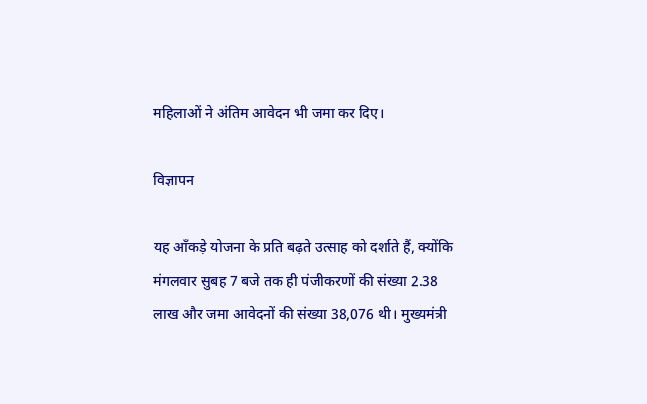महिलाओं ने अंतिम आवेदन भी जमा कर दिए।

विज्ञापन

यह आँकड़े योजना के प्रति बढ़ते उत्साह को दर्शाते हैं, क्योंकि मंगलवार सुबह 7 बजे तक ही पंजीकरणों की संख्या 2.38 लाख और जमा आवेदनों की संख्या 38,076 थी। मुख्यमंत्री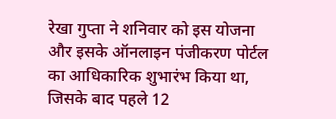रेखा गुप्ता ने शनिवार को इस योजना और इसके ऑनलाइन पंजीकरण पोर्टल का आधिकारिक शुभारंभ किया था, जिसके बाद पहले 12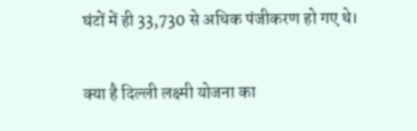घंटों में ही 33,730 से अधिक पंजीकरण हो गए थे।

क्या है दिल्ली लक्ष्मी योजना का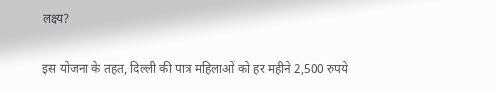लक्ष्य?

इस योजना के तहत, दिल्ली की पात्र महिलाओं को हर महीने 2,500 रुपये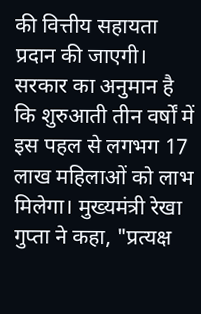की वित्तीय सहायता प्रदान की जाएगी। सरकार का अनुमान है कि शुरुआती तीन वर्षों में इस पहल से लगभग 17 लाख महिलाओं को लाभ मिलेगा। मुख्यमंत्री रेखा गुप्ता ने कहा, "प्रत्यक्ष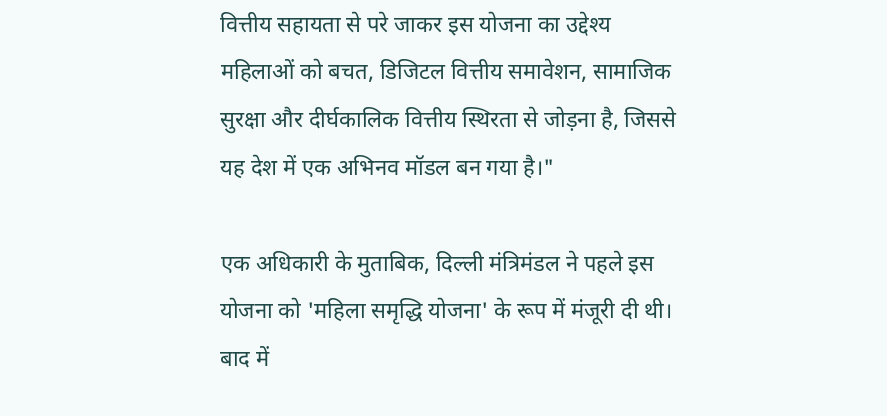वित्तीय सहायता से परे जाकर इस योजना का उद्देश्य महिलाओं को बचत, डिजिटल वित्तीय समावेशन, सामाजिक सुरक्षा और दीर्घकालिक वित्तीय स्थिरता से जोड़ना है, जिससे यह देश में एक अभिनव मॉडल बन गया है।"

एक अधिकारी के मुताबिक, दिल्ली मंत्रिमंडल ने पहले इस योजना को 'महिला समृद्धि योजना' के रूप में मंजूरी दी थी। बाद में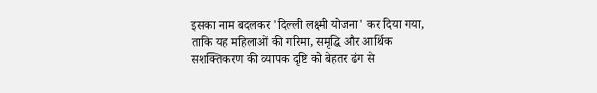इसका नाम बदलकर 'दिल्ली लक्ष्मी योजना' कर दिया गया, ताकि यह महिलाओं की गरिमा, समृद्धि और आर्थिक सशक्तिकरण की व्यापक दृष्टि को बेहतर ढंग से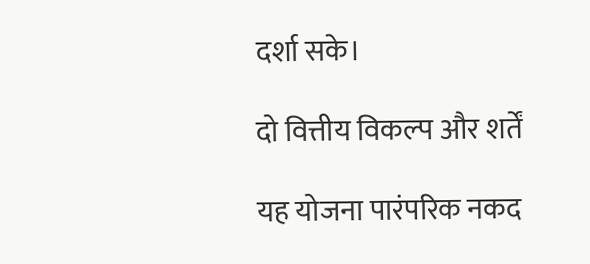दर्शा सके।

दो वित्तीय विकल्प और शर्तें

यह योजना पारंपरिक नकद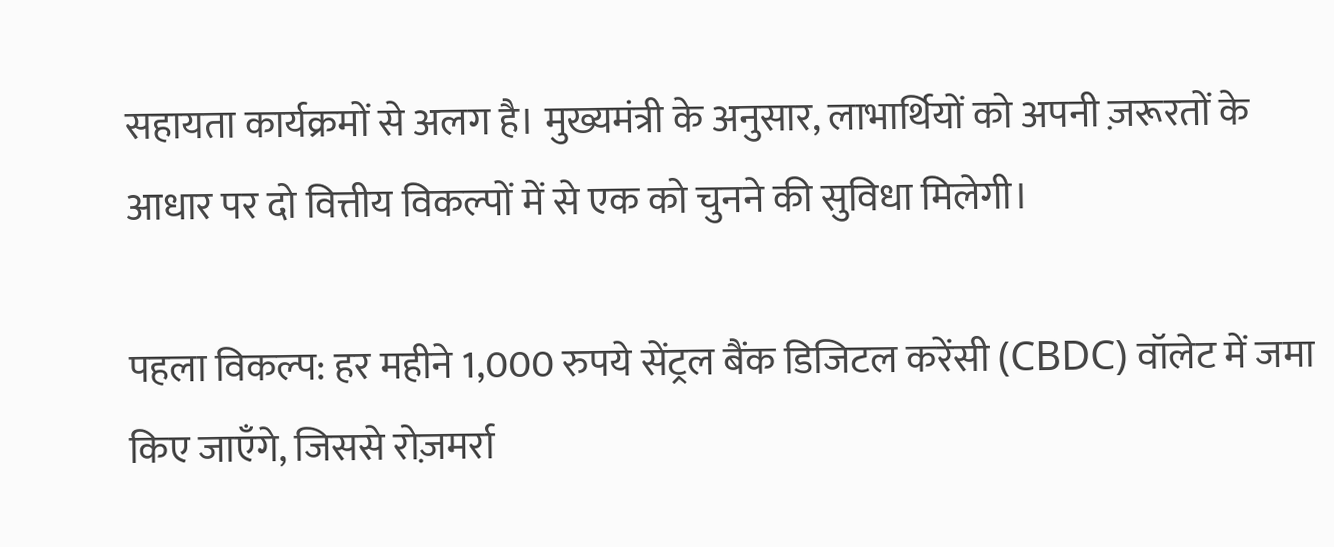सहायता कार्यक्रमों से अलग है। मुख्यमंत्री के अनुसार, लाभार्थियों को अपनी ज़रूरतों के आधार पर दो वित्तीय विकल्पों में से एक को चुनने की सुविधा मिलेगी।

पहला विकल्प: हर महीने 1,000 रुपये सेंट्रल बैंक डिजिटल करेंसी (CBDC) वॉलेट में जमा किए जाएँगे, जिससे रोज़मर्रा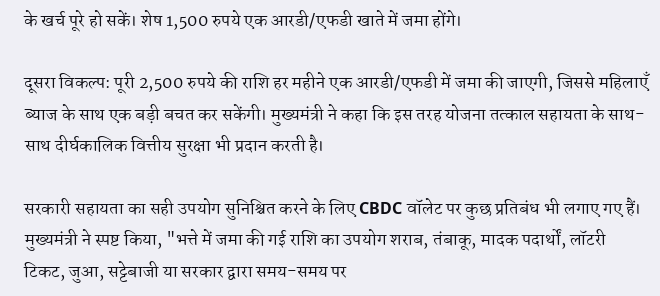के खर्च पूरे हो सकें। शेष 1,500 रुपये एक आरडी/एफडी खाते में जमा होंगे।

दूसरा विकल्प: पूरी 2,500 रुपये की राशि हर महीने एक आरडी/एफडी में जमा की जाएगी, जिससे महिलाएँ ब्याज के साथ एक बड़ी बचत कर सकेंगी। मुख्यमंत्री ने कहा कि इस तरह योजना तत्काल सहायता के साथ-साथ दीर्घकालिक वित्तीय सुरक्षा भी प्रदान करती है।

सरकारी सहायता का सही उपयोग सुनिश्चित करने के लिए CBDC वॉलेट पर कुछ प्रतिबंध भी लगाए गए हैं। मुख्यमंत्री ने स्पष्ट किया, "भत्ते में जमा की गई राशि का उपयोग शराब, तंबाकू, मादक पदार्थों, लॉटरी टिकट, जुआ, सट्टेबाजी या सरकार द्वारा समय-समय पर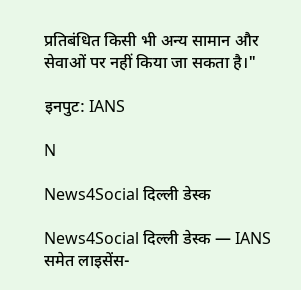प्रतिबंधित किसी भी अन्य सामान और सेवाओं पर नहीं किया जा सकता है।"

इनपुट: IANS

N

News4Social दिल्ली डेस्क

News4Social दिल्ली डेस्क — IANS समेत लाइसेंस-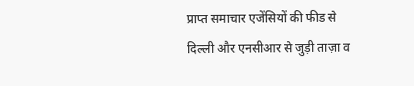प्राप्त समाचार एजेंसियों की फीड से दिल्ली और एनसीआर से जुड़ी ताज़ा व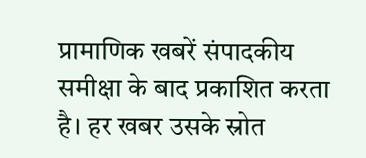प्रामाणिक खबरें संपादकीय समीक्षा के बाद प्रकाशित करता है। हर खबर उसके स्रोत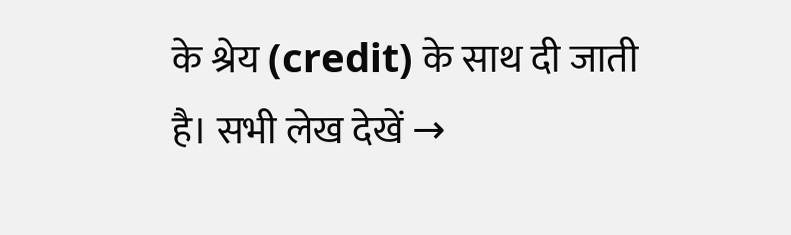के श्रेय (credit) के साथ दी जाती है। सभी लेख देखें →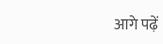आगे पढ़ें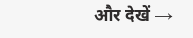और देखें →